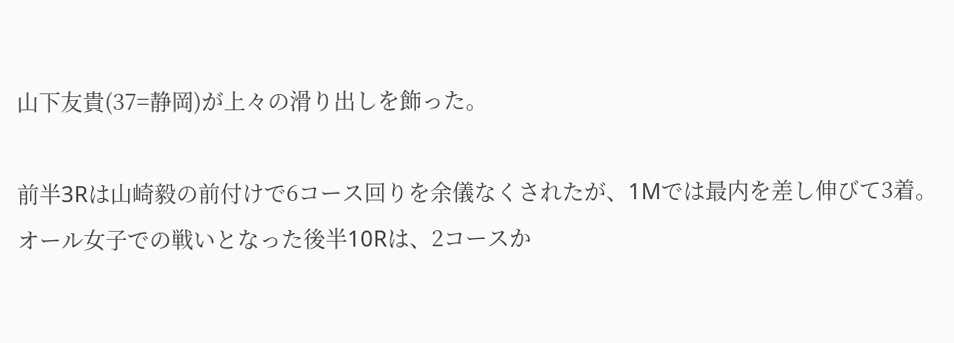山下友貴(37=静岡)が上々の滑り出しを飾った。

前半3Rは山崎毅の前付けで6コース回りを余儀なくされたが、1Mでは最内を差し伸びて3着。オール女子での戦いとなった後半10Rは、2コースか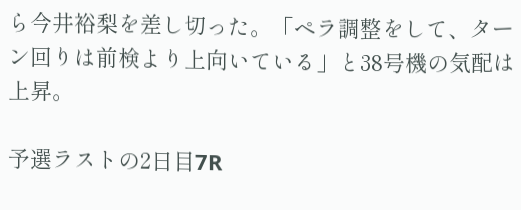ら今井裕梨を差し切った。「ペラ調整をして、ターン回りは前検より上向いている」と38号機の気配は上昇。

予選ラストの2日目7R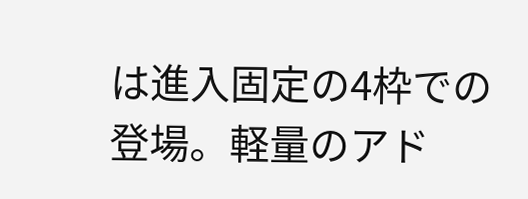は進入固定の4枠での登場。軽量のアド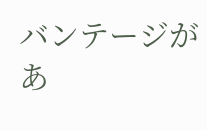バンテージがあ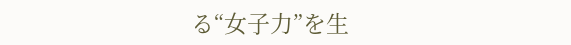る“女子力”を生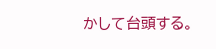かして台頭する。